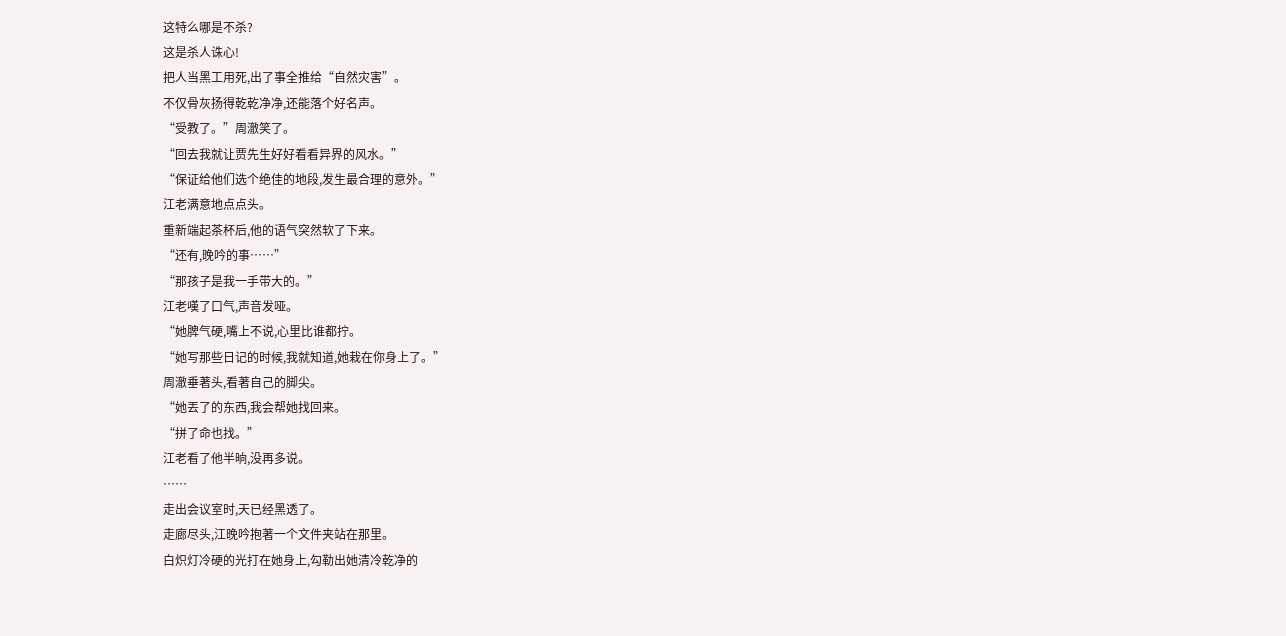这特么哪是不杀?
这是杀人诛心!
把人当黑工用死,出了事全推给“自然灾害”。
不仅骨灰扬得乾乾净净,还能落个好名声。
“受教了。”周澈笑了。
“回去我就让贾先生好好看看异界的风水。”
“保证给他们选个绝佳的地段,发生最合理的意外。”
江老满意地点点头。
重新端起茶杯后,他的语气突然软了下来。
“还有,晚吟的事……”
“那孩子是我一手带大的。”
江老嘆了口气,声音发哑。
“她脾气硬,嘴上不说,心里比谁都拧。
“她写那些日记的时候,我就知道,她栽在你身上了。”
周澈垂著头,看著自己的脚尖。
“她丟了的东西,我会帮她找回来。
“拼了命也找。”
江老看了他半晌,没再多说。
……
走出会议室时,天已经黑透了。
走廊尽头,江晚吟抱著一个文件夹站在那里。
白炽灯冷硬的光打在她身上,勾勒出她清冷乾净的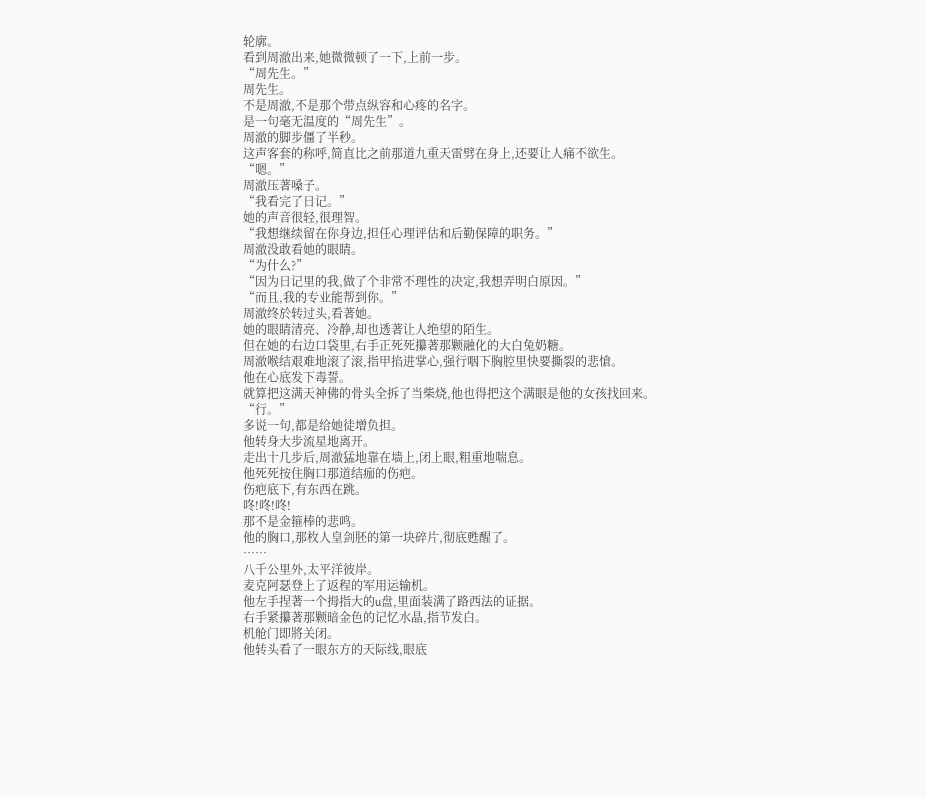轮廓。
看到周澈出来,她微微顿了一下,上前一步。
“周先生。”
周先生。
不是周澈,不是那个带点纵容和心疼的名字。
是一句毫无温度的“周先生”。
周澈的脚步僵了半秒。
这声客套的称呼,简直比之前那道九重天雷劈在身上,还要让人痛不欲生。
“嗯。”
周澈压著嗓子。
“我看完了日记。”
她的声音很轻,很理智。
“我想继续留在你身边,担任心理评估和后勤保障的职务。”
周澈没敢看她的眼睛。
“为什么?”
“因为日记里的我,做了个非常不理性的决定,我想弄明白原因。”
“而且,我的专业能帮到你。”
周澈终於转过头,看著她。
她的眼睛清亮、冷静,却也透著让人绝望的陌生。
但在她的右边口袋里,右手正死死攥著那颗融化的大白兔奶糖。
周澈喉结艰难地滚了滚,指甲掐进掌心,强行咽下胸腔里快要撕裂的悲愴。
他在心底发下毒誓。
就算把这满天神佛的骨头全拆了当柴烧,他也得把这个满眼是他的女孩找回来。
“行。”
多说一句,都是给她徒增负担。
他转身大步流星地离开。
走出十几步后,周澈猛地靠在墙上,闭上眼,粗重地喘息。
他死死按住胸口那道结痂的伤疤。
伤疤底下,有东西在跳。
咚!咚!咚!
那不是金箍棒的悲鸣。
他的胸口,那枚人皇剑胚的第一块碎片,彻底甦醒了。
……
八千公里外,太平洋彼岸。
麦克阿瑟登上了返程的军用运输机。
他左手捏著一个拇指大的u盘,里面装满了路西法的证据。
右手紧攥著那颗暗金色的记忆水晶,指节发白。
机舱门即將关闭。
他转头看了一眼东方的天际线,眼底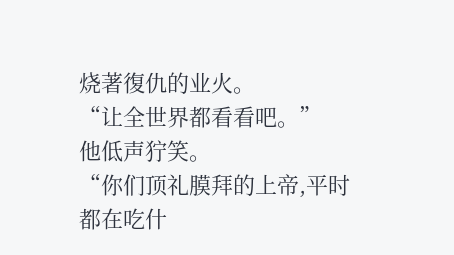烧著復仇的业火。
“让全世界都看看吧。”
他低声狞笑。
“你们顶礼膜拜的上帝,平时都在吃什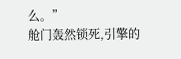么。”
舱门轰然锁死,引擎的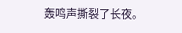轰鸣声撕裂了长夜。